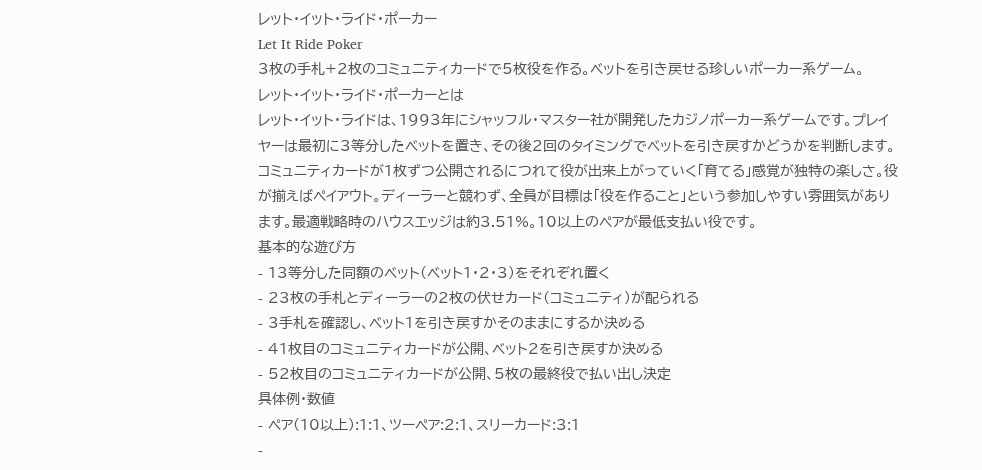レット・イット・ライド・ポーカー
Let It Ride Poker
3枚の手札+2枚のコミュニティカードで5枚役を作る。ベットを引き戻せる珍しいポーカー系ゲーム。
レット・イット・ライド・ポーカーとは
レット・イット・ライドは、1993年にシャッフル・マスター社が開発したカジノポーカー系ゲームです。プレイヤーは最初に3等分したベットを置き、その後2回のタイミングでベットを引き戻すかどうかを判断します。コミュニティカードが1枚ずつ公開されるにつれて役が出来上がっていく「育てる」感覚が独特の楽しさ。役が揃えばペイアウト。ディーラーと競わず、全員が目標は「役を作ること」という参加しやすい雰囲気があります。最適戦略時のハウスエッジは約3.51%。10以上のペアが最低支払い役です。
基本的な遊び方
- 13等分した同額のベット(ベット1・2・3)をそれぞれ置く
- 23枚の手札とディーラーの2枚の伏せカード(コミュニティ)が配られる
- 3手札を確認し、ベット1を引き戻すかそのままにするか決める
- 41枚目のコミュニティカードが公開、ベット2を引き戻すか決める
- 52枚目のコミュニティカードが公開、5枚の最終役で払い出し決定
具体例・数値
- ペア(10以上):1:1、ツーペア:2:1、スリーカード:3:1
-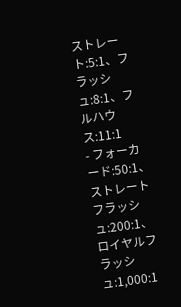ストレート:5:1、フラッシュ:8:1、フルハウス:11:1
- フォーカード:50:1、ストレートフラッシュ:200:1、ロイヤルフラッシュ:1,000:1